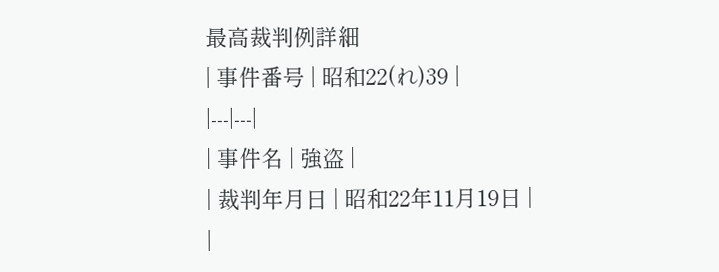最高裁判例詳細
| 事件番号 | 昭和22(れ)39 |
|---|---|
| 事件名 | 強盗 |
| 裁判年月日 | 昭和22年11月19日 |
|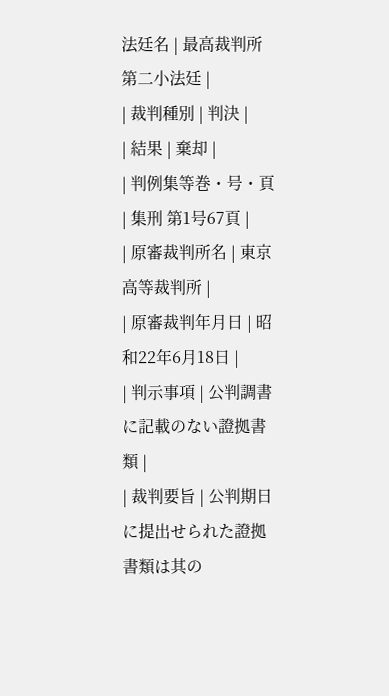法廷名 | 最高裁判所第二小法廷 |
| 裁判種別 | 判決 |
| 結果 | 棄却 |
| 判例集等巻・号・頁 | 集刑 第1号67頁 |
| 原審裁判所名 | 東京高等裁判所 |
| 原審裁判年月日 | 昭和22年6月18日 |
| 判示事項 | 公判調書に記載のない證拠書類 |
| 裁判要旨 | 公判期日に提出せられた證拠書類は其の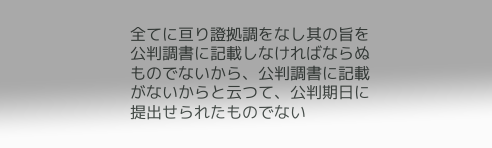全てに亘り證拠調をなし其の旨を公判調書に記載しなければならぬものでないから、公判調書に記載がないからと云つて、公判期日に提出せられたものでない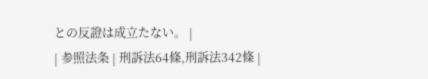との反證は成立たない。 |
| 参照法条 | 刑訴法64條,刑訴法342條 |